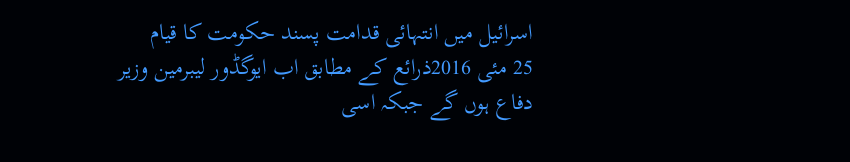اسرائیل میں انتہائی قدامت پسند حکومت کا قیام
25 مئی 2016ذرائع کے مطابق اب ایوگڈور لیبرمین وزیر دفاع ہوں گے جبکہ اسی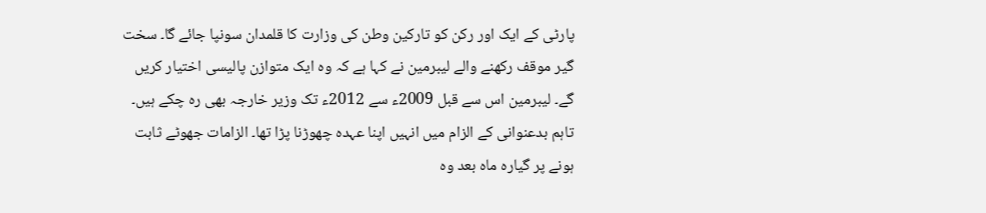پارٹی کے ایک اور رکن کو تارکین وطن کی وزارت کا قلمدان سونپا جائے گا۔ سخت گیر موقف رکھنے والے لیبرمین نے کہا ہے کہ وہ ایک متوازن پالیسی اختیار کریں گے۔ لیبرمین اس سے قبل 2009ء سے 2012ء تک وزیر خارجہ بھی رہ چکے ہیں۔ تاہم بدعنوانی کے الزام میں انہیں اپنا عہدہ چھوڑنا پڑا تھا۔ الزامات جھوٹے ثابت ہونے پر گیارہ ماہ بعد وہ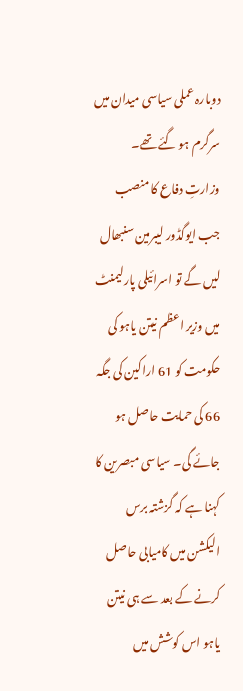دوبارہ عملی سیاسی میدان میں سرگرم ہو گئے تھے۔
وزارتِ دفاع کا منصب جب ایوگڈور لیبرمین سنبھال لیں گے تو اسرائیلی پارلیمنٹ میں وزیر اعظم نیتن یاہو کی حکومت کو 61 اراکین کی جگہ 66 کی حمایت حاصل ہو جائے گی۔ سیاسی مبصرین کا کہنا ہے کہ گزشتہ برس الیکشن میں کامیابی حاصل کرنے کے بعد سے ہی نیتن یاہو اس کوشش میں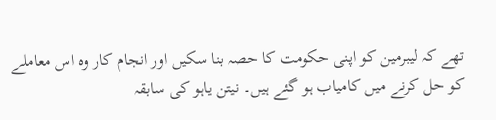تھے کہ لیبرمین کو اپنی حکومت کا حصہ بنا سکیں اور انجام کار وہ اس معاملے کو حل کرنے میں کامیاب ہو گئے ہیں۔ نیتن یاہو کی سابقہ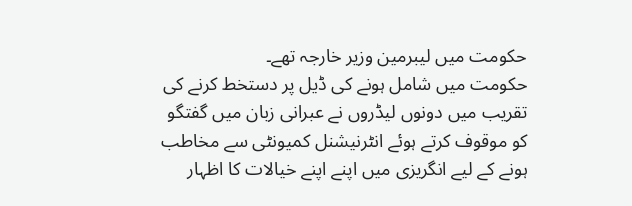حکومت میں لیبرمین وزیر خارجہ تھے۔
حکومت میں شامل ہونے کی ڈیل پر دستخط کرنے کی تقریب میں دونوں لیڈروں نے عبرانی زبان میں گفتگو کو موقوف کرتے ہوئے انٹرنیشنل کمیونٹی سے مخاطب ہونے کے لیے انگریزی میں اپنے اپنے خیالات کا اظہار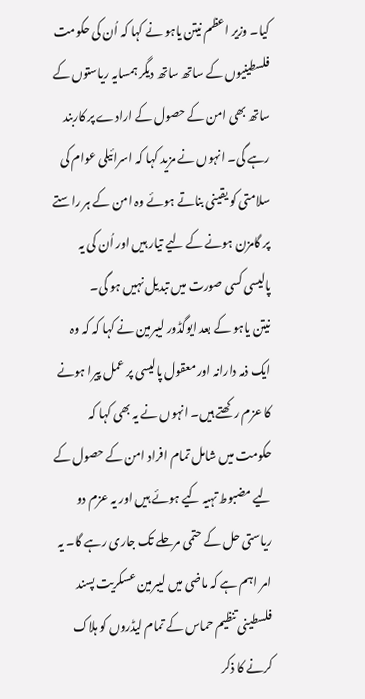کیا۔ وزیر اعظم نیتن یاہو نے کہا کہ اُن کی حکومت فلسطینیوں کے ساتھ ساتھ دیگر ہمسایہ ریاستوں کے ساتھ بھی امن کے حصول کے ارادے پر کاربند رہے گی۔ انہوں نے مزید کہا کہ اسرائیلی عوام کی سلامتی کو یقینی بناتے ہوئے وہ امن کے ہر راستے پر گامزن ہونے کے لیے تیار ہیں اور اُن کی یہ پالیسی کسی صورت میں تبدیل نہیں ہو گی۔
نیتن یاہو کے بعد ایوگڈور لیبرمین نے کہا کہ کہ وہ ایک ذمہ دارانہ اور معقول پالیسی پر عمل پیرا ہونے کا عزم رکھتے ہیں۔ انہوں نے یہ بھی کہا کہ حکومت میں شامل تمام افراد امن کے حصول کے لیے مضبوط تہیہ کیے ہوئے ہیں اور یہ عزم دو ریاستی حل کے حتمی مرحلے تک جاری رہے گا۔ یہ امر اہم ہے کہ ماضی میں لیبرمین عسکریت پسند فلسطینی تنظیم حماس کے تمام لیڈروں کو ہلاک کرنے کا ذکر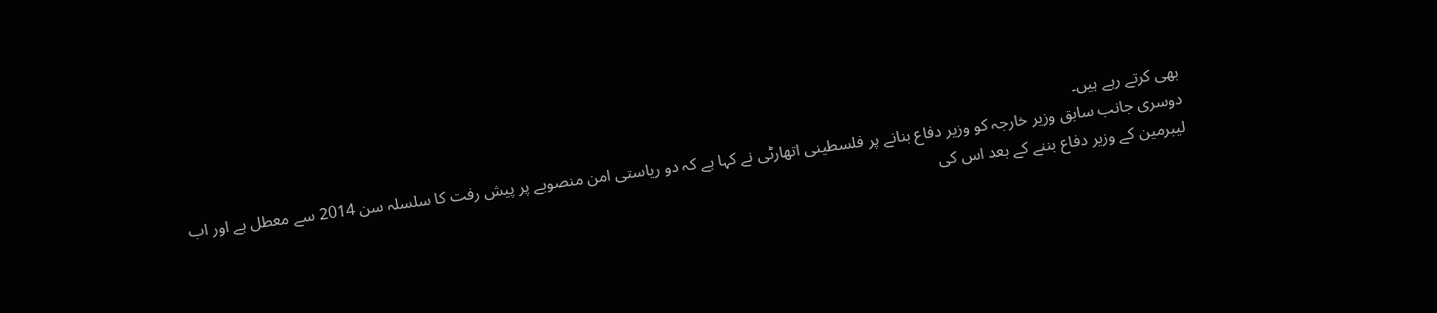بھی کرتے رہے ہیں۔
دوسری جانب سابق وزیر خارجہ کو وزیر دفاع بنانے پر فلسطینی اتھارٹی نے کہا ہے کہ دو ریاستی امن منصوبے پر پیش رفت کا سلسلہ سن 2014 سے معطل ہے اور اب لیبرمین کے وزیر دفاع بننے کے بعد اس کی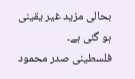بحالی مزید غیر یقینی ہو گئی ہے۔
فلسطینی صدر محمود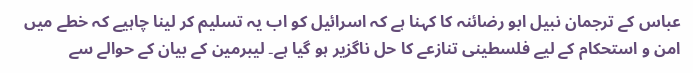عباس کے ترجمان نبیل ابو رضائنہ کا کہنا ہے کہ اسرائیل کو اب یہ تسلیم کر لینا چاہیے کہ خطے میں امن و استحکام کے لیے فلسطینی تنازعے کا حل ناگزیر ہو گیا ہے۔ لیبرمین کے بیان کے حوالے سے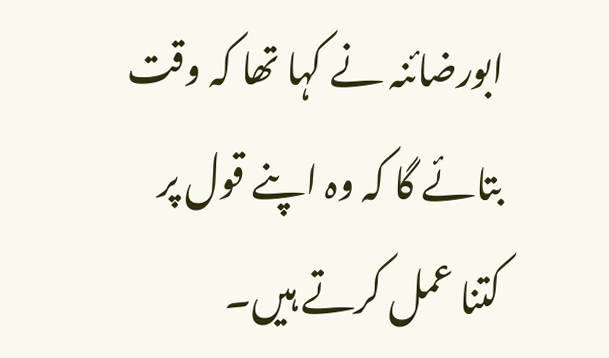ابورضائنہ نے کہا تھا کہ وقت بتائے گا کہ وہ اپنے قول پر کتنا عمل کرتے ہیں۔